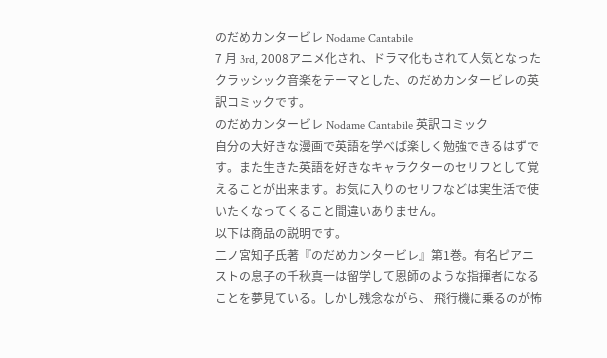のだめカンタービレ Nodame Cantabile
7 月 3rd, 2008アニメ化され、ドラマ化もされて人気となったクラッシック音楽をテーマとした、のだめカンタービレの英訳コミックです。
のだめカンタービレ Nodame Cantabile 英訳コミック
自分の大好きな漫画で英語を学べば楽しく勉強できるはずです。また生きた英語を好きなキャラクターのセリフとして覚えることが出来ます。お気に入りのセリフなどは実生活で使いたくなってくること間違いありません。
以下は商品の説明です。
二ノ宮知子氏著『のだめカンタービレ』第1巻。有名ピアニストの息子の千秋真一は留学して恩師のような指揮者になることを夢見ている。しかし残念ながら、 飛行機に乗るのが怖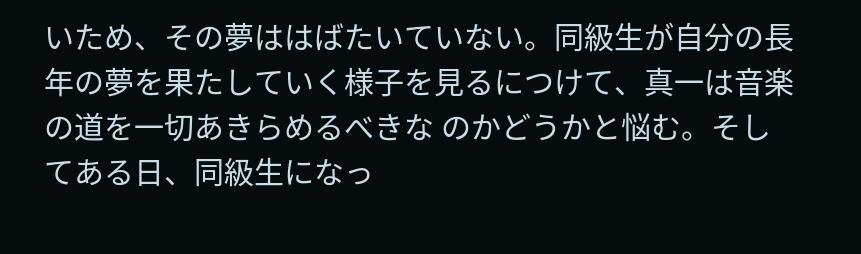いため、その夢ははばたいていない。同級生が自分の長年の夢を果たしていく様子を見るにつけて、真一は音楽の道を一切あきらめるべきな のかどうかと悩む。そしてある日、同級生になっ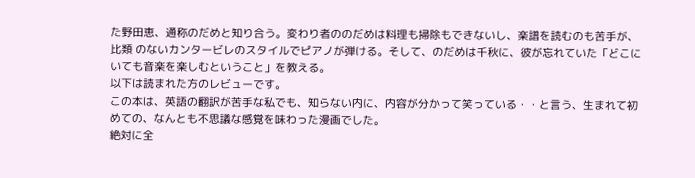た野田恵、通称のだめと知り合う。変わり者ののだめは料理も掃除もできないし、楽譜を読むのも苦手が、比類 のないカンタービレのスタイルでピアノが弾ける。そして、のだめは千秋に、彼が忘れていた「どこにいても音楽を楽しむということ」を教える。
以下は読まれた方のレビューです。
この本は、英語の翻訳が苦手な私でも、知らない内に、内容が分かって笑っている・・と言う、生まれて初めての、なんとも不思議な感覚を味わった漫画でした。
絶対に全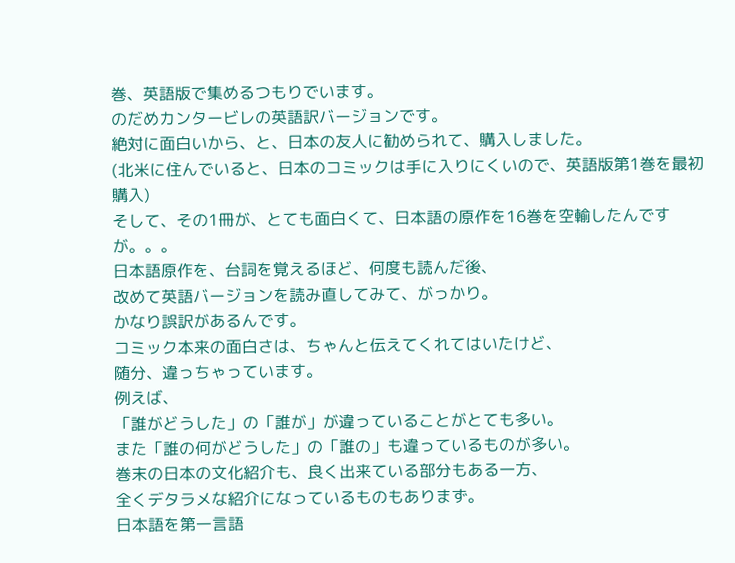巻、英語版で集めるつもりでいます。
のだめカンタービレの英語訳バージョンです。
絶対に面白いから、と、日本の友人に勧められて、購入しました。
(北米に住んでいると、日本のコミックは手に入りにくいので、英語版第1巻を最初購入)
そして、その1冊が、とても面白くて、日本語の原作を16巻を空輸したんですが。。。
日本語原作を、台詞を覚えるほど、何度も読んだ後、
改めて英語バージョンを読み直してみて、がっかり。
かなり誤訳があるんです。
コミック本来の面白さは、ちゃんと伝えてくれてはいたけど、
随分、違っちゃっています。
例えば、
「誰がどうした」の「誰が」が違っていることがとても多い。
また「誰の何がどうした」の「誰の」も違っているものが多い。
巻末の日本の文化紹介も、良く出来ている部分もある一方、
全くデタラメな紹介になっているものもありまず。
日本語を第一言語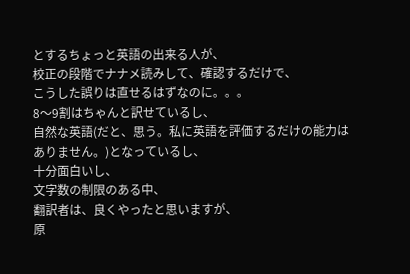とするちょっと英語の出来る人が、
校正の段階でナナメ読みして、確認するだけで、
こうした誤りは直せるはずなのに。。。
8〜9割はちゃんと訳せているし、
自然な英語(だと、思う。私に英語を評価するだけの能力はありません。)となっているし、
十分面白いし、
文字数の制限のある中、
翻訳者は、良くやったと思いますが、
原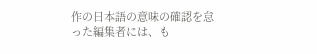作の日本語の意味の確認を怠った編集者には、も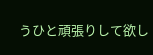うひと頑張りして欲し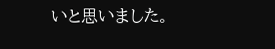いと思いました。